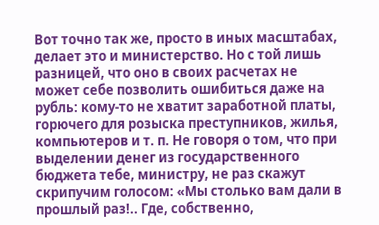Вот точно так же, просто в иных масштабах, делает это и министерство. Но с той лишь разницей, что оно в своих расчетах не может себе позволить ошибиться даже на рубль: кому-то не хватит заработной платы, горючего для розыска преступников, жилья, компьютеров и т. п. Не говоря о том, что при выделении денег из государственного бюджета тебе, министру, не раз скажут скрипучим голосом: «Мы столько вам дали в прошлый раз!.. Где, собственно,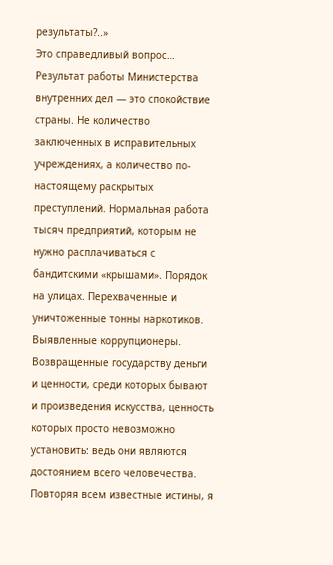результаты?..»
Это справедливый вопрос… Результат работы Министерства внутренних дел — это спокойствие страны. Не количество заключенных в исправительных учреждениях, а количество по-настоящему раскрытых преступлений. Нормальная работа тысяч предприятий, которым не нужно расплачиваться с бандитскими «крышами». Порядок на улицах. Перехваченные и уничтоженные тонны наркотиков. Выявленные коррупционеры. Возвращенные государству деньги и ценности, среди которых бывают и произведения искусства, ценность которых просто невозможно установить: ведь они являются достоянием всего человечества.
Повторяя всем известные истины, я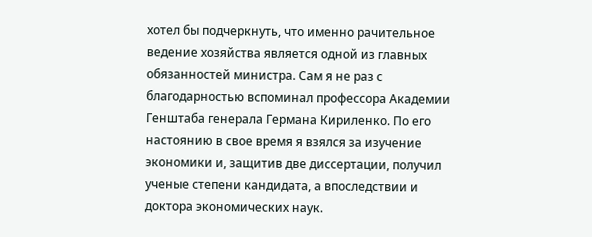хотел бы подчеркнуть, что именно рачительное ведение хозяйства является одной из главных обязанностей министра. Сам я не раз с благодарностью вспоминал профессора Академии Генштаба генерала Германа Кириленко. По его настоянию в свое время я взялся за изучение экономики и, защитив две диссертации, получил ученые степени кандидата, а впоследствии и доктора экономических наук.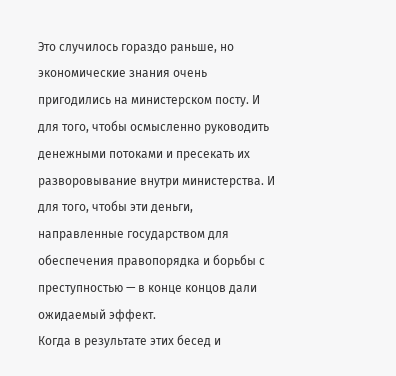Это случилось гораздо раньше, но экономические знания очень пригодились на министерском посту. И для того, чтобы осмысленно руководить денежными потоками и пресекать их разворовывание внутри министерства. И для того, чтобы эти деньги, направленные государством для обеспечения правопорядка и борьбы с преступностью — в конце концов дали ожидаемый эффект.
Когда в результате этих бесед и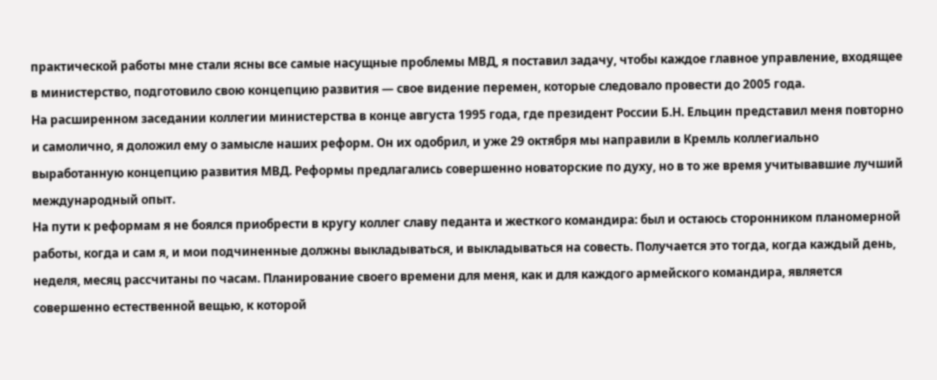практической работы мне стали ясны все самые насущные проблемы МВД, я поставил задачу, чтобы каждое главное управление, входящее в министерство, подготовило свою концепцию развития — свое видение перемен, которые следовало провести до 2005 года.
На расширенном заседании коллегии министерства в конце августа 1995 года, где президент России Б.Н. Ельцин представил меня повторно и самолично, я доложил ему о замысле наших реформ. Он их одобрил, и уже 29 октября мы направили в Кремль коллегиально выработанную концепцию развития МВД. Реформы предлагались совершенно новаторские по духу, но в то же время учитывавшие лучший международный опыт.
На пути к реформам я не боялся приобрести в кругу коллег славу педанта и жесткого командира: был и остаюсь сторонником планомерной работы, когда и сам я, и мои подчиненные должны выкладываться, и выкладываться на совесть. Получается это тогда, когда каждый день, неделя, месяц рассчитаны по часам. Планирование своего времени для меня, как и для каждого армейского командира, является совершенно естественной вещью, к которой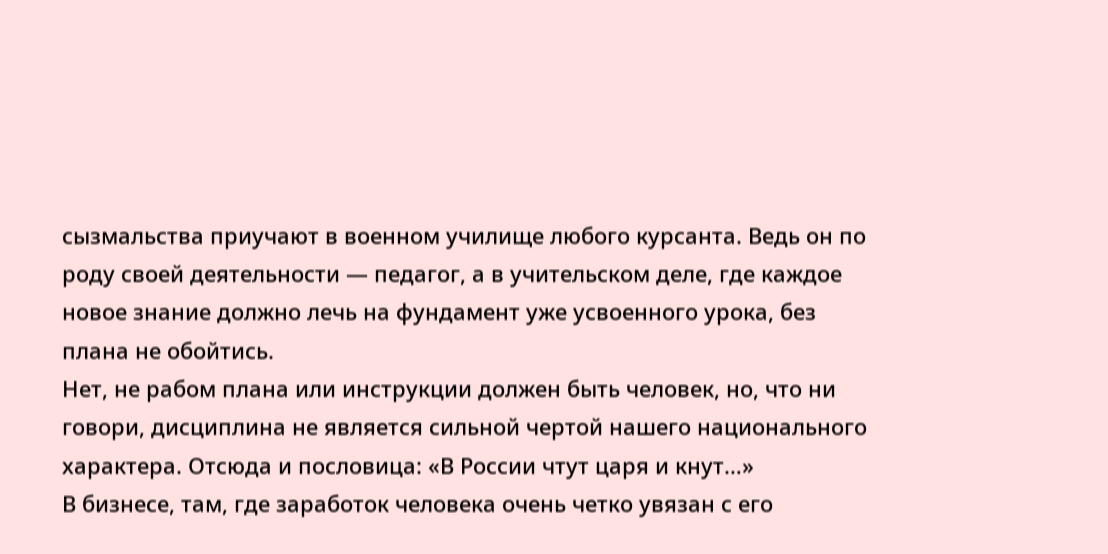сызмальства приучают в военном училище любого курсанта. Ведь он по роду своей деятельности — педагог, а в учительском деле, где каждое новое знание должно лечь на фундамент уже усвоенного урока, без плана не обойтись.
Нет, не рабом плана или инструкции должен быть человек, но, что ни говори, дисциплина не является сильной чертой нашего национального характера. Отсюда и пословица: «В России чтут царя и кнут…»
В бизнесе, там, где заработок человека очень четко увязан с его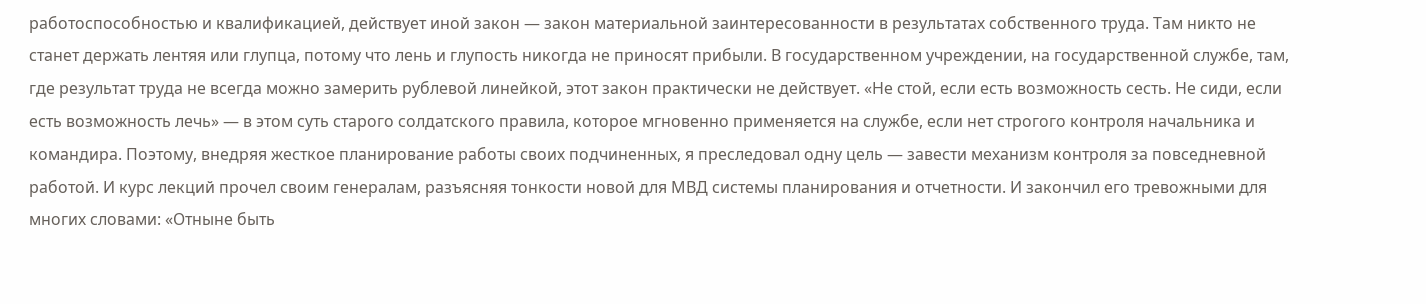работоспособностью и квалификацией, действует иной закон — закон материальной заинтересованности в результатах собственного труда. Там никто не станет держать лентяя или глупца, потому что лень и глупость никогда не приносят прибыли. В государственном учреждении, на государственной службе, там, где результат труда не всегда можно замерить рублевой линейкой, этот закон практически не действует. «Не стой, если есть возможность сесть. Не сиди, если есть возможность лечь» — в этом суть старого солдатского правила, которое мгновенно применяется на службе, если нет строгого контроля начальника и командира. Поэтому, внедряя жесткое планирование работы своих подчиненных, я преследовал одну цель — завести механизм контроля за повседневной работой. И курс лекций прочел своим генералам, разъясняя тонкости новой для МВД системы планирования и отчетности. И закончил его тревожными для многих словами: «Отныне быть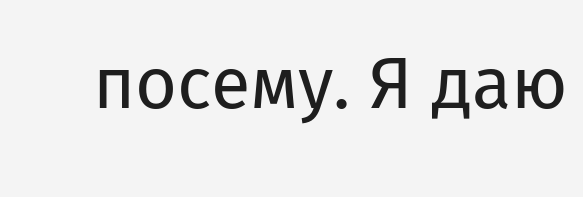посему. Я даю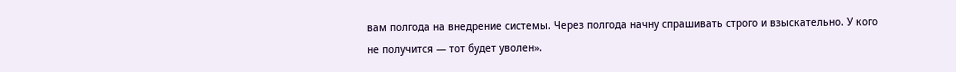вам полгода на внедрение системы. Через полгода начну спрашивать строго и взыскательно. У кого не получится — тот будет уволен».